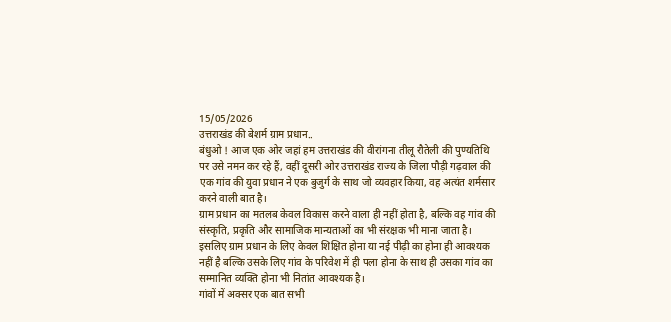15/05/2026
उत्तराखंड की बेशर्म ग्राम प्रधान..
बंधुओ ! आज एक ओर जहां हम उत्तराखंड की वीरांगना तीलू रौतेली की पुण्यतिथि पर उसे नमन कर रहे हैं, वहीं दूसरी ओर उत्तराखंड राज्य के जिला पौड़ी गढ़वाल की एक गांव की युवा प्रधान ने एक बुजुर्ग के साथ जो व्यवहार किया, वह अत्यंत शर्मसार करने वाली बात है।
ग्राम प्रधान का मतलब केवल विकास करने वाला ही नहीं होता है, बल्कि वह गांव की संस्कृति, प्रकृति और सामाजिक मान्यताओं का भी संरक्षक भी माना जाता है। इसलिए ग्राम प्रधान के लिए केवल शिक्षित होना या नई पीढ़ी का होना ही आवश्यक नहीं है बल्कि उसके लिए गांव के परिवेश में ही पला होना के साथ ही उसका गांव का सम्मानित व्यक्ति होना भी नितांत आवश्यक है।
गांवों में अक्सर एक बात सभी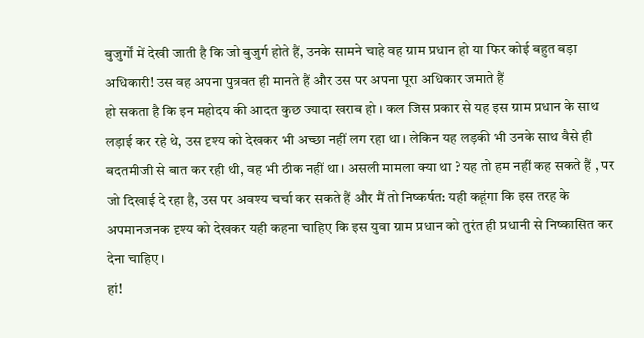बुजुर्गों में देखी जाती है कि जो बुजुर्ग होते हैं, उनके सामने चाहे वह ग्राम प्रधान हो या फिर कोई बहुत बड़ा अधिकारी! उस वह अपना पुत्रवत ही मानते हैं और उस पर अपना पूरा अधिकार जमाते हैं
हो सकता है कि इन महोदय की आदत कुछ ज्यादा खराब हो । कल जिस प्रकार से यह इस ग्राम प्रधान के साथ लड़ाई कर रहे थे, उस दृश्य को देखकर भी अच्छा नहीं लग रहा था। लेकिन यह लड़की भी उनके साथ वैसे ही बदतमीजी से बात कर रही थी, वह भी ठीक नहीं था। असली मामला क्या था ? यह तो हम नहीं कह सकते हैं , पर जो दिखाई दे रहा है, उस पर अवश्य चर्चा कर सकते हैं और मैं तो निष्कर्षत: यही कहूंगा कि इस तरह के अपमानजनक दृश्य को देखकर यही कहना चाहिए कि इस युवा ग्राम प्रधान को तुरंत ही प्रधानी से निष्कासित कर देना चाहिए ।
हां!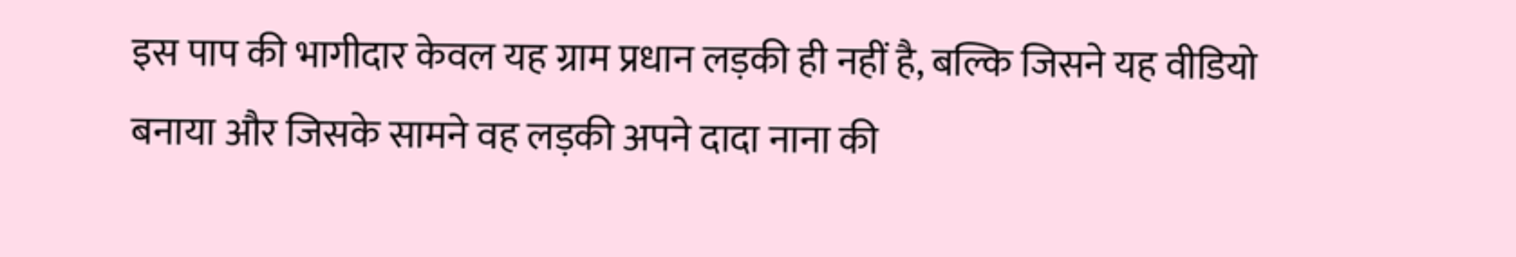इस पाप की भागीदार केवल यह ग्राम प्रधान लड़की ही नहीं है, बल्कि जिसने यह वीडियो बनाया और जिसके सामने वह लड़की अपने दादा नाना की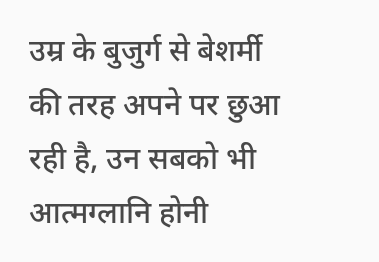उम्र के बुजुर्ग से बेशर्मी की तरह अपने पर छुआ रही है, उन सबको भी आत्मग्लानि होनी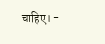चाहिए। -